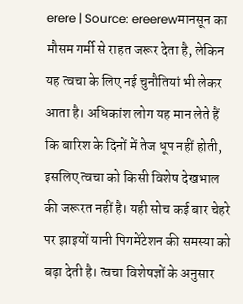erere | Source: ereerewमानसून का मौसम गर्मी से राहत जरूर देता है, लेकिन यह त्वचा के लिए नई चुनौतियां भी लेकर आता है। अधिकांश लोग यह मान लेते हैं कि बारिश के दिनों में तेज धूप नहीं होती, इसलिए त्वचा को किसी विशेष देखभाल की जरूरत नहीं है। यही सोच कई बार चेहरे पर झाइयों यानी पिगमेंटेशन की समस्या को बढ़ा देती है। त्वचा विशेषज्ञों के अनुसार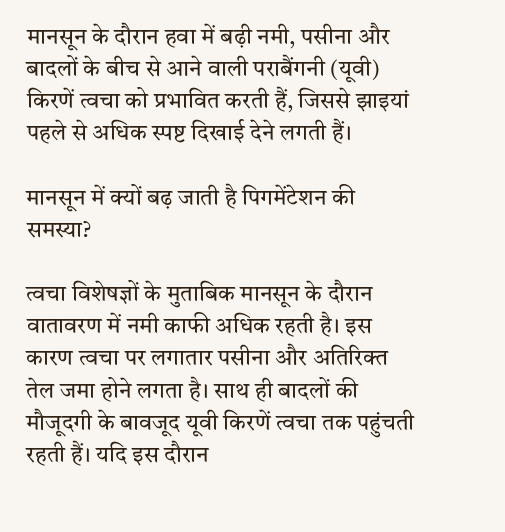मानसून के दौरान हवा में बढ़ी नमी, पसीना और बादलों के बीच से आने वाली पराबैंगनी (यूवी) किरणें त्वचा को प्रभावित करती हैं, जिससे झाइयां पहले से अधिक स्पष्ट दिखाई देने लगती हैं।

मानसून में क्यों बढ़ जाती है पिगमेंटेशन की समस्या?

त्वचा विशेषज्ञों के मुताबिक मानसून के दौरान वातावरण में नमी काफी अधिक रहती है। इस कारण त्वचा पर लगातार पसीना और अतिरिक्त तेल जमा होने लगता है। साथ ही बादलों की मौजूदगी के बावजूद यूवी किरणें त्वचा तक पहुंचती रहती हैं। यदि इस दौरान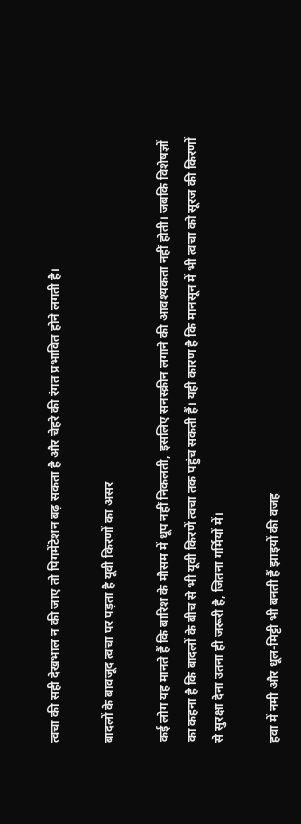त्वचा की सही देखभाल न की जाए तो पिगमेंटेशन बढ़ सकता है और चेहरे की रंगत प्रभावित होने लगती है।

बादलों के बावजूद त्वचा पर पड़ता है यूवी किरणों का असर

कई लोग यह मानते हैं कि बारिश के मौसम में धूप नहीं निकलती, इसलिए सनस्क्रीन लगाने की आवश्यकता नहीं होती। जबकि विशेषज्ञों का कहना है कि बादलों के बीच से भी यूवी किरणें त्वचा तक पहुंच सकती हैं। यही कारण है कि मानसून में भी त्वचा को सूरज की किरणों से सुरक्षा देना उतना ही जरूरी है, जितना गर्मियों में।

हवा में नमी और धूल-मिट्टी भी बनती हैं झाइयों की वजह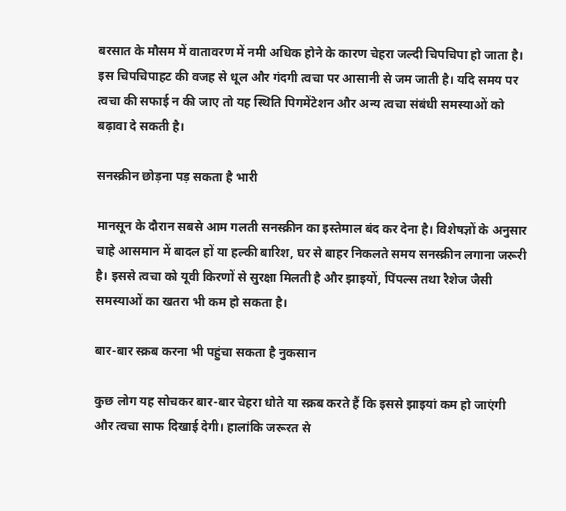बरसात के मौसम में वातावरण में नमी अधिक होने के कारण चेहरा जल्दी चिपचिपा हो जाता है। इस चिपचिपाहट की वजह से धूल और गंदगी त्वचा पर आसानी से जम जाती है। यदि समय पर त्वचा की सफाई न की जाए तो यह स्थिति पिगमेंटेशन और अन्य त्वचा संबंधी समस्याओं को बढ़ावा दे सकती है।

सनस्क्रीन छोड़ना पड़ सकता है भारी

मानसून के दौरान सबसे आम गलती सनस्क्रीन का इस्तेमाल बंद कर देना है। विशेषज्ञों के अनुसार चाहे आसमान में बादल हों या हल्की बारिश, घर से बाहर निकलते समय सनस्क्रीन लगाना जरूरी है। इससे त्वचा को यूवी किरणों से सुरक्षा मिलती है और झाइयों, पिंपल्स तथा रैशेज जैसी समस्याओं का खतरा भी कम हो सकता है।

बार-बार स्क्रब करना भी पहुंचा सकता है नुकसान

कुछ लोग यह सोचकर बार-बार चेहरा धोते या स्क्रब करते हैं कि इससे झाइयां कम हो जाएंगी और त्वचा साफ दिखाई देगी। हालांकि जरूरत से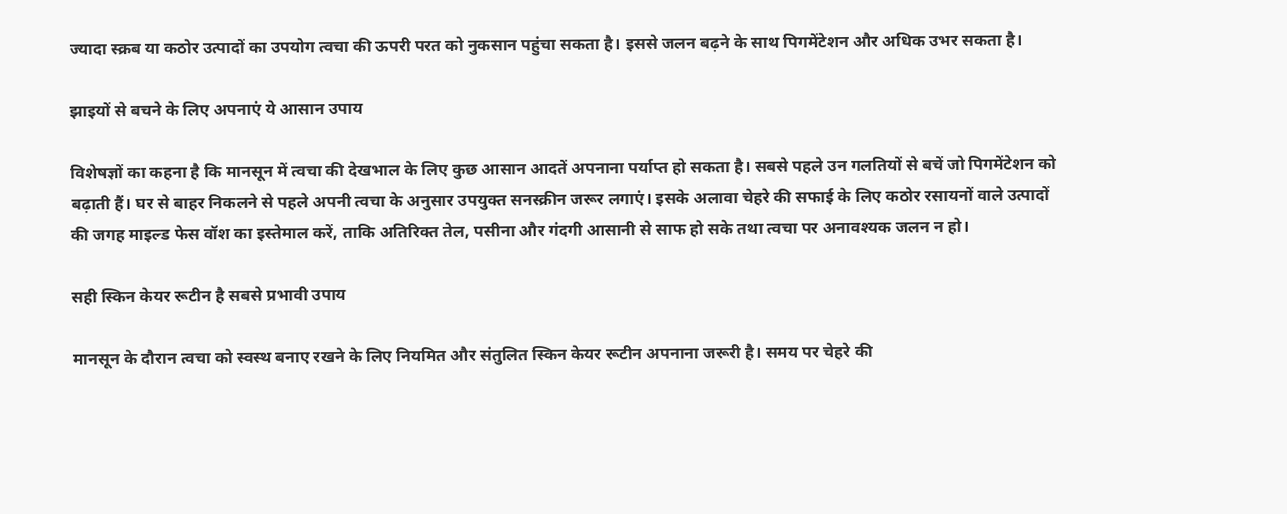ज्यादा स्क्रब या कठोर उत्पादों का उपयोग त्वचा की ऊपरी परत को नुकसान पहुंचा सकता है। इससे जलन बढ़ने के साथ पिगमेंटेशन और अधिक उभर सकता है।

झाइयों से बचने के लिए अपनाएं ये आसान उपाय

विशेषज्ञों का कहना है कि मानसून में त्वचा की देखभाल के लिए कुछ आसान आदतें अपनाना पर्याप्त हो सकता है। सबसे पहले उन गलतियों से बचें जो पिगमेंटेशन को बढ़ाती हैं। घर से बाहर निकलने से पहले अपनी त्वचा के अनुसार उपयुक्त सनस्क्रीन जरूर लगाएं। इसके अलावा चेहरे की सफाई के लिए कठोर रसायनों वाले उत्पादों की जगह माइल्ड फेस वॉश का इस्तेमाल करें, ताकि अतिरिक्त तेल, पसीना और गंदगी आसानी से साफ हो सके तथा त्वचा पर अनावश्यक जलन न हो।

सही स्किन केयर रूटीन है सबसे प्रभावी उपाय

मानसून के दौरान त्वचा को स्वस्थ बनाए रखने के लिए नियमित और संतुलित स्किन केयर रूटीन अपनाना जरूरी है। समय पर चेहरे की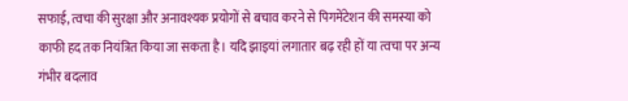सफाई, त्वचा की सुरक्षा और अनावश्यक प्रयोगों से बचाव करने से पिगमेंटेशन की समस्या को काफी हद तक नियंत्रित किया जा सकता है। यदि झाइयां लगातार बढ़ रही हों या त्वचा पर अन्य गंभीर बदलाव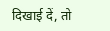दिखाई दें, तो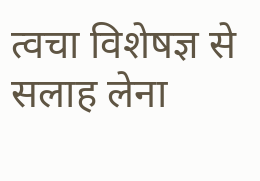त्वचा विशेषज्ञ से सलाह लेना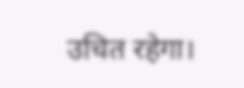उचित रहेगा।